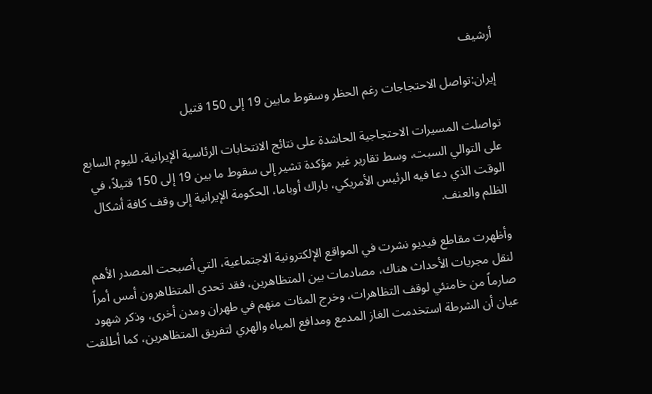أرشيف

إيران:تواصل الاحتجاجات رغم الحظر وسقوط مابين 19 إلى 150 قتيل

تواصلت المسيرات الاحتجاجية الحاشدة على نتائج الانتخابات الرئاسية الإيرانية، لليوم السابع على التوالي السبت، وسط تقارير غير مؤكدة تشير إلى سقوط ما بين 19 إلى 150 قتيلاً، في الوقت الذي دعا فيه الرئيس الأمريكي، باراك أوباما، الحكومة الإيرانية إلى وقف كافة أشكال الظلم والعنف.

وأظهرت مقاطع فيديو نشرت في المواقع الإلكترونية الاجتماعية، التي أصبحت المصدر الأهم لنقل مجريات الأحداث هناك، مصادمات بين المتظاهرين، فقد تحدى المتظاهرون أمس أمراً صارماً من خامنئي لوقف التظاهرات، وخرج المئات منهم في طهران ومدن أخرى، وذكر شهود عيان أن الشرطة استخدمت الغاز المدمع ومدافع المياه والهري لتفريق المتظاهرين، كما أطلقت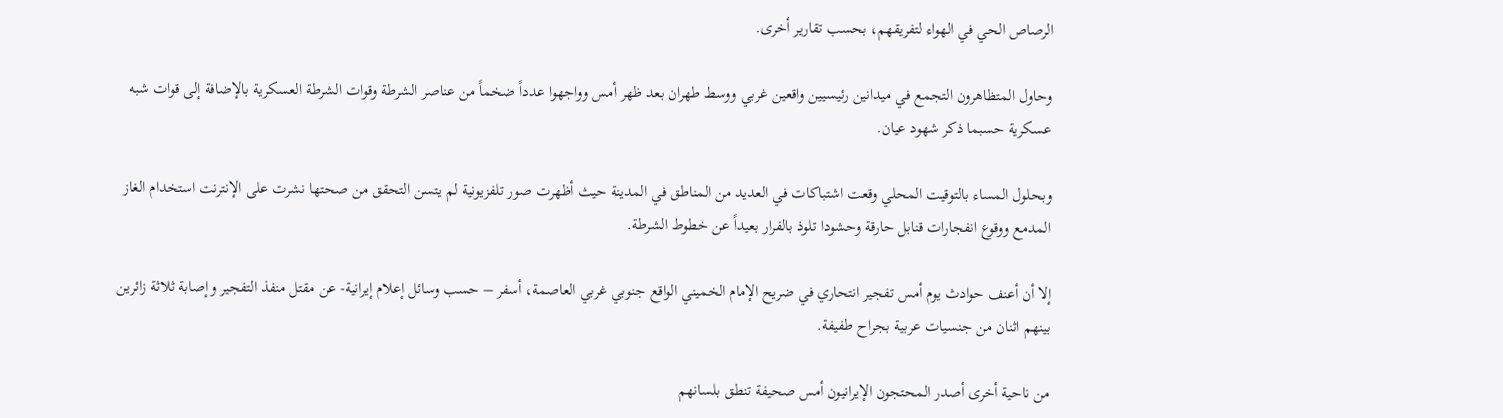الرصاص الحي في الهواء لتفريقهم، بحسب تقارير أخرى.

وحاول المتظاهرون التجمع في ميدانين رئيسيين واقعين غربي ووسط طهران بعد ظهر أمس وواجهوا عدداً ضخماً من عناصر الشرطة وقوات الشرطة العسكرية بالإضافة إلى قوات شبه عسكرية حسبما ذكر شهود عيان.

وبحلول المساء بالتوقيت المحلي وقعت اشتباكات في العديد من المناطق في المدينة حيث أظهرت صور تلفزيونية لم يتسن التحقق من صحتها نشرت على الإنترنت استخدام الغاز المدمع ووقوع انفجارات قنابل حارقة وحشودا تلوذ بالفرار بعيداً عن خطوط الشرطة.

إلا أن أعنف حوادث يوم أمس تفجير انتحاري في ضريح الإمام الخميني الواقع جنوبي غربي العاصمة، أسفر – حسب وسائل إعلام إيرانية- عن مقتل منفذ التفجير وإصابة ثلاثة زائرين بينهم اثنان من جنسيات عربية بجراح طفيفة.

من ناحية أخرى أصدر المحتجون الإيرانيون أمس صحيفة تنطق بلسانهم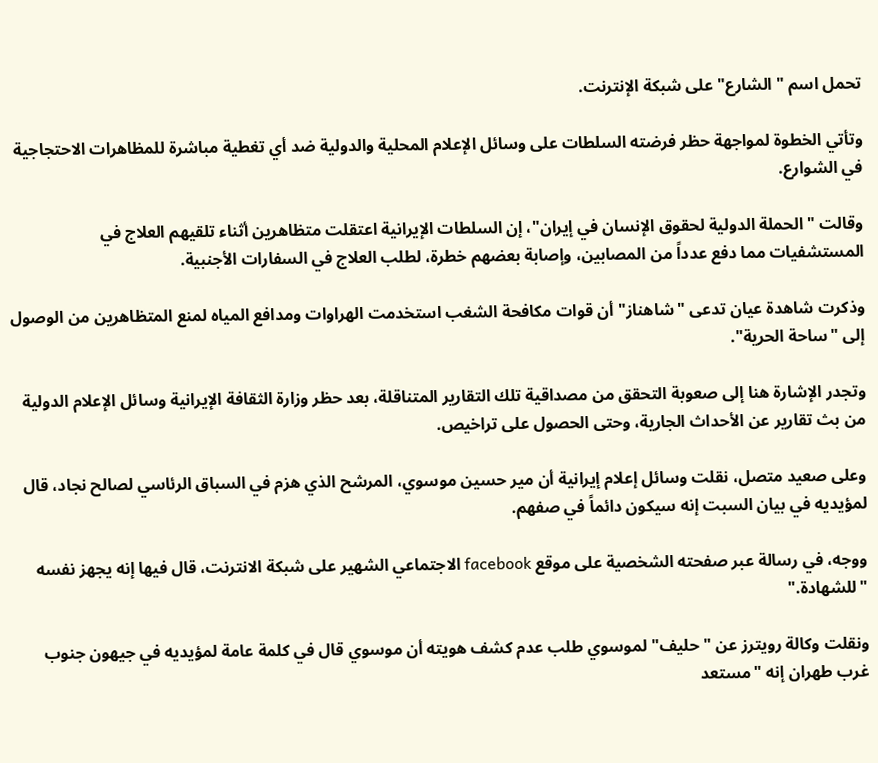تحمل اسم "الشارع" على شبكة الإنترنت.

وتأتي الخطوة لمواجهة حظر فرضته السلطات على وسائل الإعلام المحلية والدولية ضد أي تغطية مباشرة للمظاهرات الاحتجاجية في الشوارع.

وقالت "الحملة الدولية لحقوق الإنسان في إيران"، إن السلطات الإيرانية اعتقلت متظاهرين أثناء تلقيهم العلاج في المستشفيات مما دفع عدداً من المصابين، وإصابة بعضهم خطرة، لطلب العلاج في السفارات الأجنبية.

وذكرت شاهدة عيان تدعى "شاهناز" أن قوات مكافحة الشغب استخدمت الهراوات ومدافع المياه لمنع المتظاهرين من الوصول إلى "ساحة الحرية".

وتجدر الإشارة هنا إلى صعوبة التحقق من مصداقية تلك التقارير المتناقلة، بعد حظر وزارة الثقافة الإيرانية وسائل الإعلام الدولية من بث تقارير عن الأحداث الجارية، وحتى الحصول على تراخيص.

وعلى صعيد متصل، نقلت وسائل إعلام إيرانية أن مير حسين موسوي، المرشح الذي هزم في السباق الرئاسي لصالح نجاد، قال لمؤيديه في بيان السبت إنه سيكون دائماً في صفهم.

ووجه، في رسالة عبر صفحته الشخصية على موقع facebook الاجتماعي الشهير على شبكة الانترنت، قال فيها إنه يجهز نفسه "للشهادة."

ونقلت وكالة رويترز عن "حليف" لموسوي طلب عدم كشف هويته أن موسوي قال في كلمة عامة لمؤيديه في جيهون جنوب غرب طهران إنه "مستعد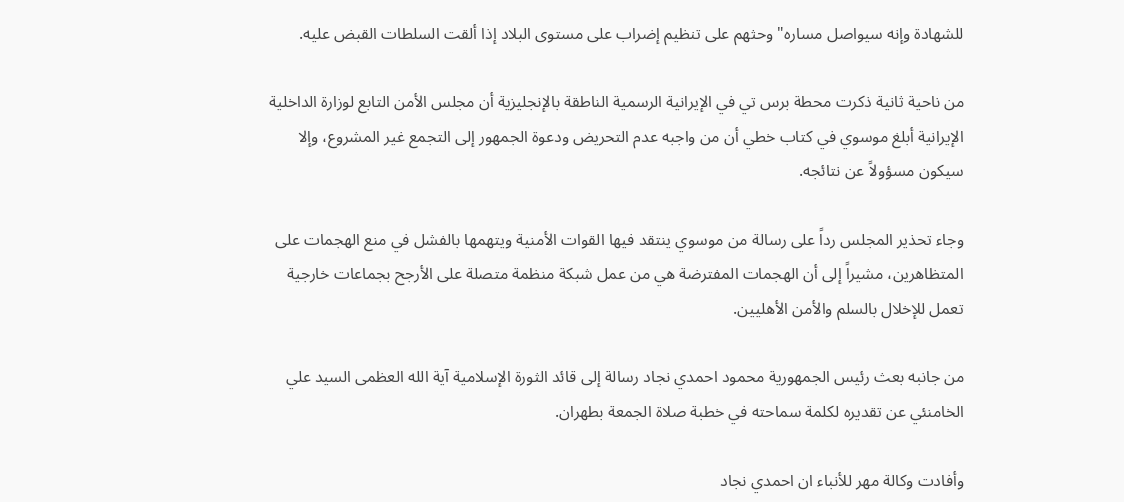للشهادة وإنه سيواصل مساره" وحثهم على تنظيم إضراب على مستوى البلاد إذا ألقت السلطات القبض عليه.

من ناحية ثانية ذكرت محطة برس تي في الإيرانية الرسمية الناطقة بالإنجليزية أن مجلس الأمن التابع لوزارة الداخلية الإيرانية أبلغ موسوي في كتاب خطي أن من واجبه عدم التحريض ودعوة الجمهور إلى التجمع غير المشروع، وإلا سيكون مسؤولاً عن نتائجه.

وجاء تحذير المجلس رداً على رسالة من موسوي ينتقد فيها القوات الأمنية ويتهمها بالفشل في منع الهجمات على المتظاهرين، مشيراً إلى أن الهجمات المفترضة هي من عمل شبكة منظمة متصلة على الأرجح بجماعات خارجية تعمل للإخلال بالسلم والأمن الأهليين.

من جانبه بعث رئيس الجمهورية محمود احمدي نجاد رسالة إلى قائد الثورة الإسلامية آية الله العظمى السيد علي الخامنئي عن تقديره لكلمة سماحته في خطبة صلاة الجمعة بطهران.

وأفادت وكالة مهر للأنباء ان احمدي نجاد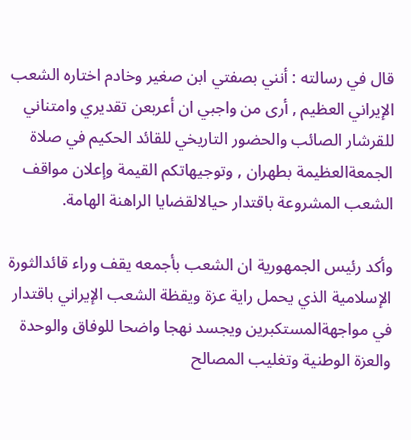قال في رسالته : أنني بصفتي ابن صغير وخادم اختاره الشعب الإيراني العظيم , أرى من واجبي ان أعربعن تقديري وامتناني للقرشار الصائب والحضور التاريخي للقائد الحكيم في صلاة الجمعةالعظيمة بطهران , وتوجيهاتكم القيمة وإعلان مواقف الشعب المشروعة باقتدار حيالالقضايا الراهنة الهامة.

وأكد رئيس الجمهورية ان الشعب بأجمعه يقف وراء قائدالثورة الإسلامية الذي يحمل راية عزة ويقظة الشعب الإيراني باقتدار في مواجهةالمستكبرين ويجسد نهجا واضحا للوفاق والوحدة والعزة الوطنية وتغليب المصالح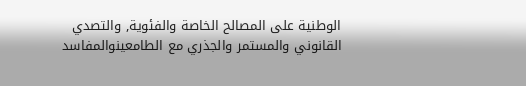الوطنية على المصالح الخاصة والفئوية, والتصدي القانوني والمستمر والجذري مع الطامعينوالمفاسد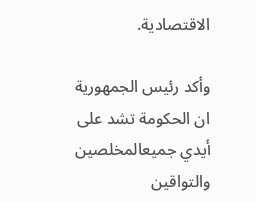الاقتصادية.

وأكد رئيس الجمهورية ان الحكومة تشد على أيدي جميعالمخلصين والتواقين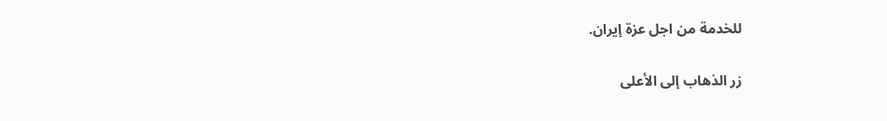للخدمة من اجل عزة إيران.

زر الذهاب إلى الأعلى